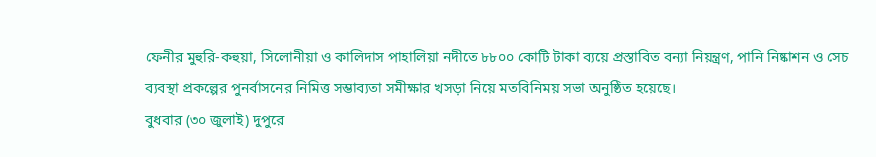ফেনীর মুহুরি-কহুয়া, সিলোনীয়া ও কালিদাস পাহালিয়া নদীতে ৮৮০০ কোটি টাকা ব্যয়ে প্রস্তাবিত বন্যা নিয়ন্ত্রণ, পানি নিষ্কাশন ও সেচ ব্যবস্থা প্রকল্পের পুনর্বাসনের নিমিত্ত সম্ভাব্যতা সমীক্ষার খসড়া নিয়ে মতবিনিময় সভা অনুষ্ঠিত হয়েছে।
বুধবার (৩০ জুলাই) দুপুরে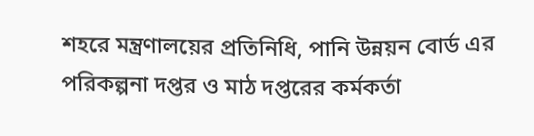শহরে মন্ত্রণালয়ের প্রতিনিধি, পানি উন্নয়ন বোর্ড এর পরিকল্পনা দপ্তর ও মাঠ দপ্তরের কর্মকর্তা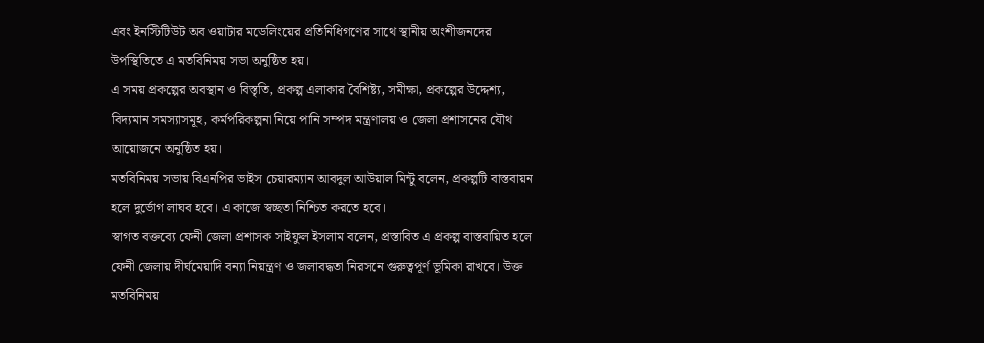এবং ইনস্টিটিউট অব ওয়াটার মডেলিংয়ের প্রতিনিধিগণের সাথে স্থানীয় অংশীজনদের উপস্থিতিতে এ মতবিনিময় সভা অনুষ্ঠিত হয়।
এ সময় প্রকল্পের অবস্থান ও বিস্তৃতি, প্রকল্প এলাকার বৈশিষ্ট্য, সমীক্ষা, প্রকল্পের উদ্দেশ্য, বিদ্যমান সমস্যাসমূহ, কর্মপরিকল্পনা নিয়ে পানি সম্পদ মন্ত্রণালয় ও জেলা প্রশাসনের যৌথ আয়োজনে অনুষ্ঠিত হয়।
মতবিনিময় সভায় বিএনপির ভাইস চেয়ারম্যান আবদুল আউয়াল মিন্টু বলেন, প্রকল্পটি বাস্তবায়ন হলে দুর্ভোগ লাঘব হবে। এ কাজে স্বচ্ছতা নিশ্চিত করতে হবে।
স্বাগত বক্তব্যে ফেনী জেলা প্রশাসক সাইফুল ইসলাম বলেন, প্রস্তাবিত এ প্রকল্প বাস্তবায়িত হলে ফেনী জেলায় দীর্ঘমেয়াদি বন্যা নিয়ন্ত্রণ ও জলাবদ্ধতা নিরসনে গুরুত্বপূর্ণ ভূমিকা রাখবে। উক্ত মতবিনিময়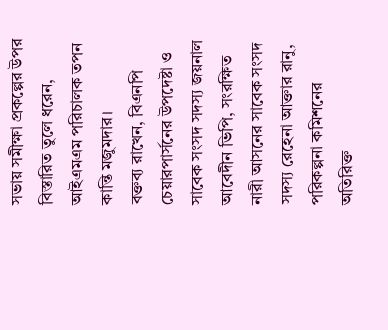সভায় সমীক্ষা প্রকল্পের উপর বিস্তারিত তুলে ধরেন, আইএমএম পরিচালক তপন কান্তি মজুমদার।
বক্তব্য রাখেন, বিএনপি চেয়ারপার্সনের উপদেষ্টা ও সাবেক সংসদ সদস্য জয়নাল আবেদীন ভিপি, সংরক্ষিত নারী আসনের সাবেক সংসদ সদস্য রেহেনা আক্তার রানু, পরিকল্পনা কমিশনের অতিরিক্ত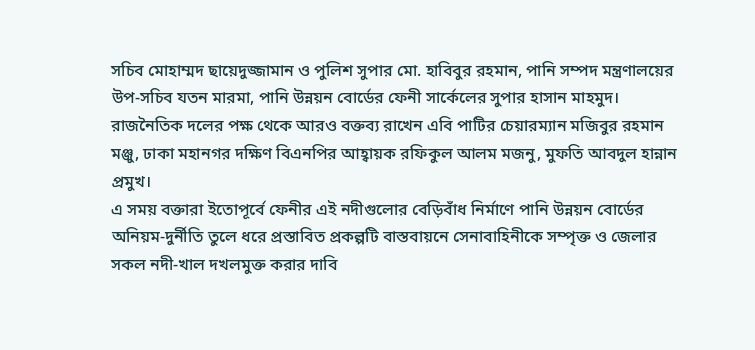সচিব মোহাম্মদ ছায়েদুজ্জামান ও পুলিশ সুপার মো. হাবিবুর রহমান, পানি সম্পদ মন্ত্রণালয়ের উপ-সচিব যতন মারমা, পানি উন্নয়ন বোর্ডের ফেনী সার্কেলের সুপার হাসান মাহমুদ।
রাজনৈতিক দলের পক্ষ থেকে আরও বক্তব্য রাখেন এবি পাটির চেয়ারম্যান মজিবুর রহমান মঞ্জু, ঢাকা মহানগর দক্ষিণ বিএনপির আহ্বায়ক রফিকুল আলম মজনু, মুফতি আবদুল হান্নান প্রমুখ।
এ সময় বক্তারা ইতোপূর্বে ফেনীর এই নদীগুলোর বেড়িবাঁধ নির্মাণে পানি উন্নয়ন বোর্ডের অনিয়ম-দুর্নীতি তুলে ধরে প্রস্তাবিত প্রকল্পটি বাস্তবায়নে সেনাবাহিনীকে সম্পৃক্ত ও জেলার সকল নদী-খাল দখলমুক্ত করার দাবি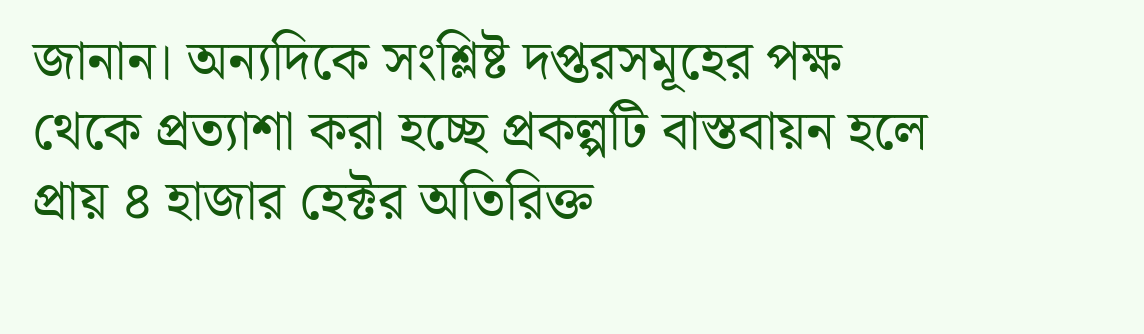জানান। অন্যদিকে সংশ্লিষ্ট দপ্তরসমূহের পক্ষ থেকে প্রত্যাশা করা হচ্ছে প্রকল্পটি বাস্তবায়ন হলে প্রায় ৪ হাজার হেক্টর অতিরিক্ত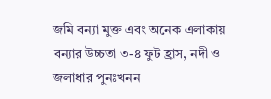জমি বন্যা মুক্ত এবং অনেক এলাকায় বন্যার উচ্চতা ৩-৪ ফুট হ্রাস, নদী ও জলাধার পুনঃখনন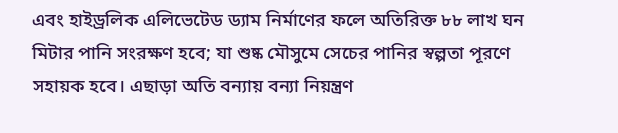এবং হাইড্রলিক এলিভেটেড ড্যাম নির্মাণের ফলে অতিরিক্ত ৮৮ লাখ ঘন মিটার পানি সংরক্ষণ হবে; যা শুষ্ক মৌসুমে সেচের পানির স্বল্পতা পূরণে সহায়ক হবে। এছাড়া অতি বন্যায় বন্যা নিয়ন্ত্রণ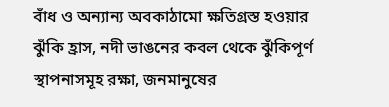বাঁধ ও অন্যান্য অবকাঠামো ক্ষতিগ্রস্ত হওয়ার ঝুঁকি হ্রাস, নদী ভাঙনের কবল থেকে ঝুঁকিপূর্ণ স্থাপনাসমূহ রক্ষা, জনমানুষের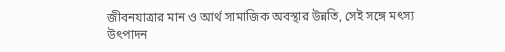জীবনযাত্রার মান ও আর্থ সামাজিক অবস্থার উন্নতি, সেই সঙ্গে মৎস্য উৎপাদন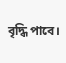বৃদ্ধি পাবে।